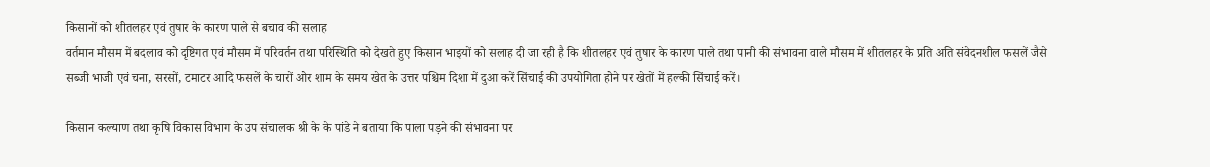किसानों को शीतलहर एवं तुषार के कारण पाले से बचाव की सलाह
वर्तमान मौसम में बदलाव को दृष्टिगत एवं मौसम में परिवर्तन तथा परिस्थिति को देखते हुए किसान भाइयों को सलाह दी जा रही है कि शीतलहर एवं तुषार के कारण पाले तथा पानी की संभावना वाले मौसम में शीतलहर के प्रति अति संवेदनशील फसलें जैसे सब्जी भाजी एवं चना, सरसों, टमाटर आदि फसलें के चारों ओर शाम के समय खेत के उत्तर पश्चिम दिशा में दुआ करें सिंचाई की उपयोगिता होने पर खेतों में हल्की सिंचाई करें।

किसान कल्याण तथा कृषि विकास विभाग के उप संचालक श्री के के पांडे ने बताया कि पाला पड़ने की संभावना पर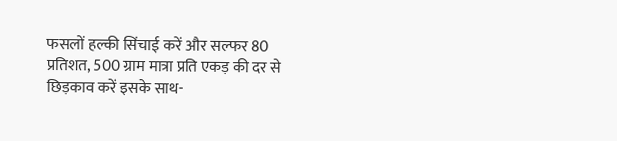फसलों हल्की सिंचाई करें और सल्फर 80 प्रतिशत, 500 ग्राम मात्रा प्रति एकड़ की दर से छिड़काव करें इसके साथ-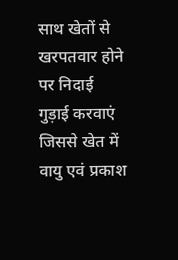साथ खेतों से खरपतवार होने पर निदाई गुड़ाई करवाएं जिससे खेत में वायु एवं प्रकाश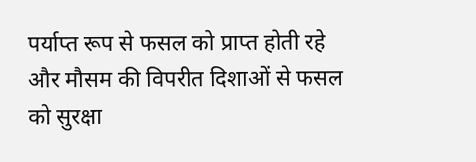पर्याप्त रूप से फसल को प्राप्त होती रहे और मौसम की विपरीत दिशाओं से फसल को सुरक्षा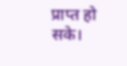प्राप्त हो सके।